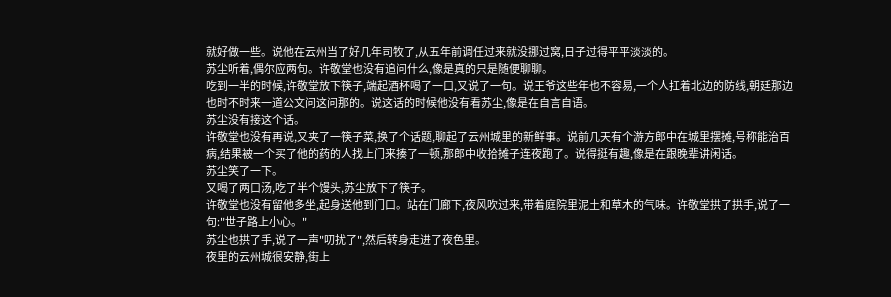就好做一些。说他在云州当了好几年司牧了,从五年前调任过来就没挪过窝,日子过得平平淡淡的。
苏尘听着,偶尔应两句。许敬堂也没有追问什么,像是真的只是随便聊聊。
吃到一半的时候,许敬堂放下筷子,端起酒杯喝了一口,又说了一句。说王爷这些年也不容易,一个人扛着北边的防线,朝廷那边也时不时来一道公文问这问那的。说这话的时候他没有看苏尘,像是在自言自语。
苏尘没有接这个话。
许敬堂也没有再说,又夹了一筷子菜,换了个话题,聊起了云州城里的新鲜事。说前几天有个游方郎中在城里摆摊,号称能治百病,结果被一个买了他的药的人找上门来揍了一顿,那郎中收拾摊子连夜跑了。说得挺有趣,像是在跟晚辈讲闲话。
苏尘笑了一下。
又喝了两口汤,吃了半个馒头,苏尘放下了筷子。
许敬堂也没有留他多坐,起身送他到门口。站在门廊下,夜风吹过来,带着庭院里泥土和草木的气味。许敬堂拱了拱手,说了一句:"世子路上小心。"
苏尘也拱了手,说了一声"叨扰了",然后转身走进了夜色里。
夜里的云州城很安静,街上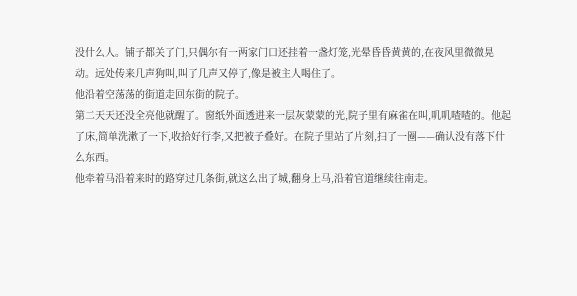没什么人。铺子都关了门,只偶尔有一两家门口还挂着一盏灯笼,光晕昏昏黄黄的,在夜风里微微晃动。远处传来几声狗叫,叫了几声又停了,像是被主人喝住了。
他沿着空荡荡的街道走回东街的院子。
第二天天还没全亮他就醒了。窗纸外面透进来一层灰蒙蒙的光,院子里有麻雀在叫,叽叽喳喳的。他起了床,简单洗漱了一下,收拾好行李,又把被子叠好。在院子里站了片刻,扫了一圈——确认没有落下什么东西。
他牵着马沿着来时的路穿过几条街,就这么出了城,翻身上马,沿着官道继续往南走。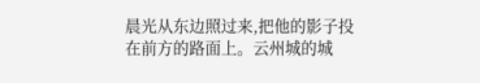晨光从东边照过来,把他的影子投在前方的路面上。云州城的城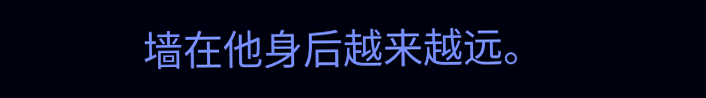墙在他身后越来越远。